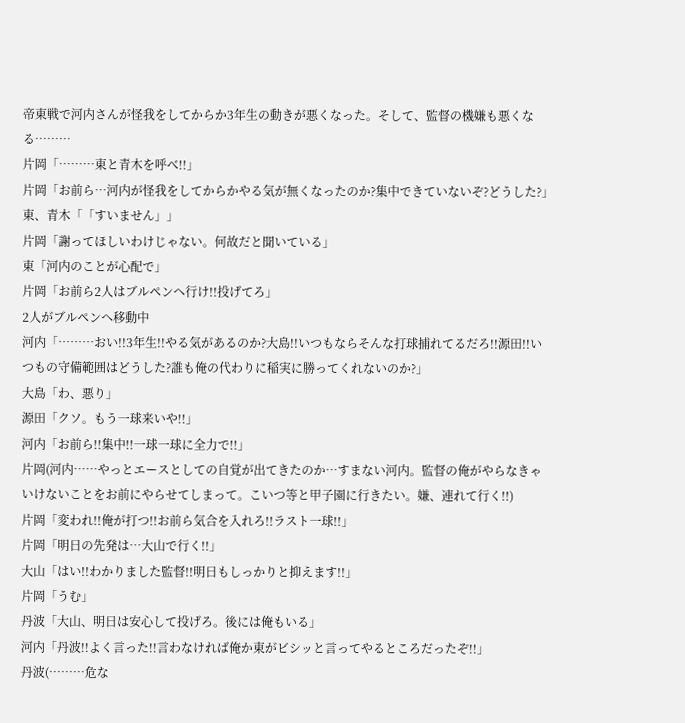帝東戦で河内さんが怪我をしてからか3年生の動きが悪くなった。そして、監督の機嫌も悪くなる………
片岡「………東と青木を呼べ!!」
片岡「お前ら…河内が怪我をしてからかやる気が無くなったのか?集中できていないぞ?どうした?」
東、青木「「すいません」」
片岡「謝ってほしいわけじゃない。何故だと聞いている」
東「河内のことが心配で」
片岡「お前ら2人はブルペンへ行け!!投げてろ」
2人がブルペンへ移動中
河内「………おい!!3年生!!やる気があるのか?大島!!いつもならそんな打球捕れてるだろ!!源田!!いつもの守備範囲はどうした?誰も俺の代わりに稲実に勝ってくれないのか?」
大島「わ、悪り」
源田「クソ。もう一球来いや!!」
河内「お前ら!!集中!!一球一球に全力で!!」
片岡(河内……やっとエースとしての自覚が出てきたのか…すまない河内。監督の俺がやらなきゃいけないことをお前にやらせてしまって。こいつ等と甲子園に行きたい。嫌、連れて行く!!)
片岡「変われ!!俺が打つ!!お前ら気合を入れろ!!ラスト一球!!」
片岡「明日の先発は…大山で行く!!」
大山「はい!!わかりました監督!!明日もしっかりと抑えます!!」
片岡「うむ」
丹波「大山、明日は安心して投げろ。後には俺もいる」
河内「丹波!!よく言った!!言わなければ俺か東がビシッと言ってやるところだったぞ!!」
丹波(………危な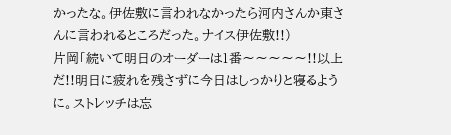かったな。伊佐敷に言われなかったら河内さんか東さんに言われるところだった。ナイス伊佐敷!!)
片岡「続いて明日のオーダーは1番〜〜〜〜〜!!以上だ!!明日に疲れを残さずに今日はしっかりと寝るように。ストレッチは忘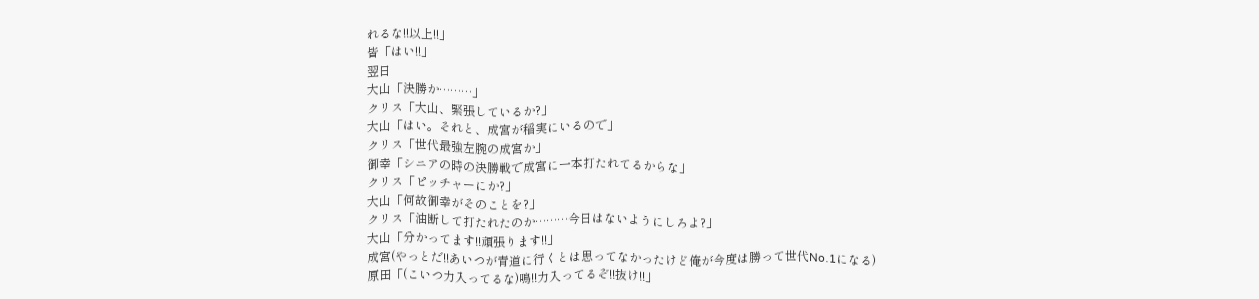れるな!!以上!!」
皆「はい!!」
翌日
大山「決勝か………」
クリス「大山、緊張しているか?」
大山「はい。それと、成宮が稲実にいるので」
クリス「世代最強左腕の成宮か」
御幸「シニアの時の決勝戦で成宮に一本打たれてるからな」
クリス「ピッチャーにか?」
大山「何故御幸がそのことを?」
クリス「油断して打たれたのか………今日はないようにしろよ?」
大山「分かってます!!頑張ります!!」
成宮(やっとだ!!あいつが青道に行くとは思ってなかったけど俺が今度は勝って世代No.1になる)
原田「(こいつ力入ってるな)鳴!!力入ってるぞ!!抜け!!」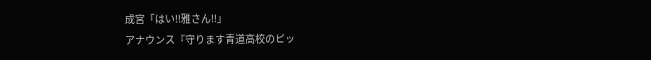成宮「はい!!雅さん!!」
アナウンス『守ります青道高校のピッ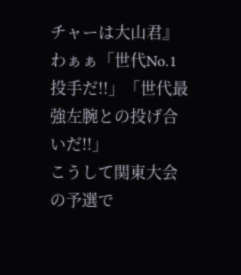チャーは大山君』
わぁぁ「世代No.1投手だ!!」「世代最強左腕との投げ合いだ!!」
こうして関東大会の予選で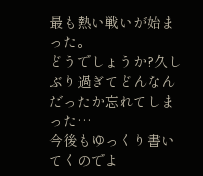最も熱い戦いが始まった。
どうでしょうか?久しぶり過ぎてどんなんだったか忘れてしまった…
今後もゆっくり書いてくのでよ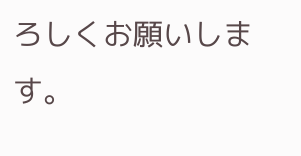ろしくお願いします。